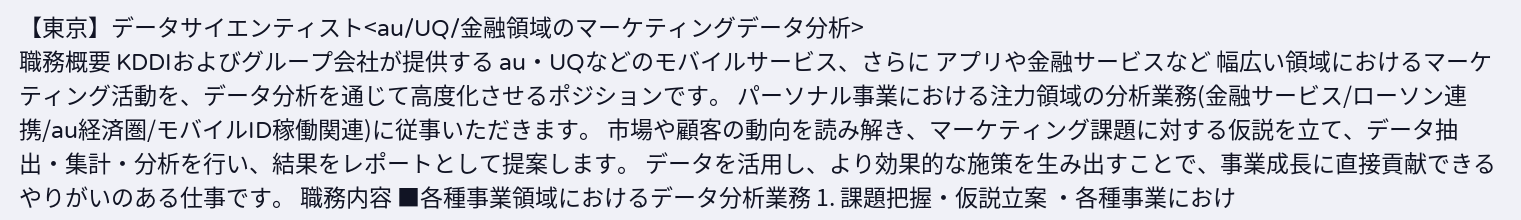【東京】データサイエンティスト<au/UQ/金融領域のマーケティングデータ分析>
職務概要 KDDIおよびグループ会社が提供する au・UQなどのモバイルサービス、さらに アプリや金融サービスなど 幅広い領域におけるマーケティング活動を、データ分析を通じて高度化させるポジションです。 パーソナル事業における注力領域の分析業務(金融サービス/ローソン連携/au経済圏/モバイルID稼働関連)に従事いただきます。 市場や顧客の動向を読み解き、マーケティング課題に対する仮説を立て、データ抽出・集計・分析を行い、結果をレポートとして提案します。 データを活用し、より効果的な施策を生み出すことで、事業成長に直接貢献できるやりがいのある仕事です。 職務内容 ■各種事業領域におけるデータ分析業務 1. 課題把握・仮説立案 ・各種事業におけ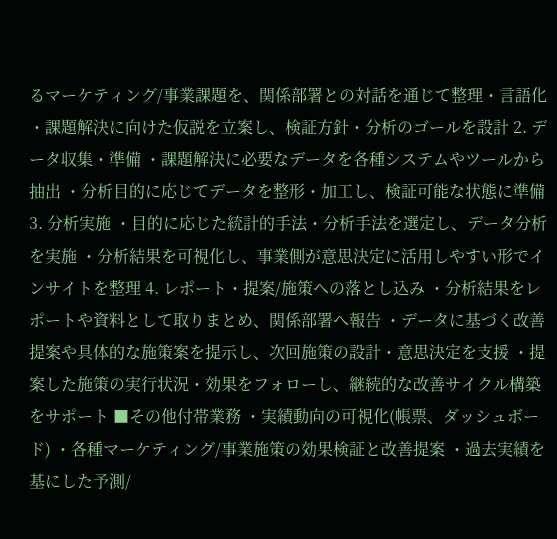るマーケティング/事業課題を、関係部署との対話を通じて整理・言語化 ・課題解決に向けた仮説を立案し、検証方針・分析のゴールを設計 2. データ収集・準備 ・課題解決に必要なデータを各種システムやツールから抽出 ・分析目的に応じてデータを整形・加工し、検証可能な状態に準備 3. 分析実施 ・目的に応じた統計的手法・分析手法を選定し、データ分析を実施 ・分析結果を可視化し、事業側が意思決定に活用しやすい形でインサイトを整理 4. レポート・提案/施策への落とし込み ・分析結果をレポートや資料として取りまとめ、関係部署へ報告 ・データに基づく改善提案や具体的な施策案を提示し、次回施策の設計・意思決定を支援 ・提案した施策の実行状況・効果をフォローし、継続的な改善サイクル構築をサポート ■その他付帯業務 ・実績動向の可視化(帳票、ダッシュボード) ・各種マーケティング/事業施策の効果検証と改善提案 ・過去実績を基にした予測/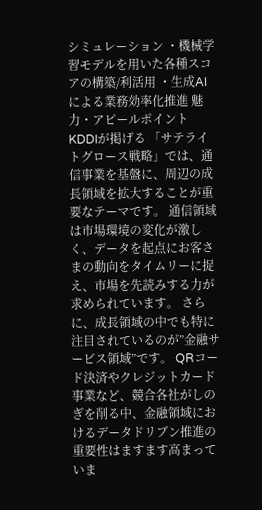シミュレーション ・機械学習モデルを用いた各種スコアの構築/利活用 ・生成AIによる業務効率化推進 魅力・アピールポイント KDDIが掲げる 「サテライトグロース戦略」では、通信事業を基盤に、周辺の成長領域を拡大することが重要なテーマです。 通信領域は市場環境の変化が激しく、データを起点にお客さまの動向をタイムリーに捉え、市場を先読みする力が求められています。 さらに、成長領域の中でも特に注目されているのが”金融サービス領域”です。 QRコード決済やクレジットカード事業など、競合各社がしのぎを削る中、金融領域におけるデータドリブン推進の重要性はますます高まっていま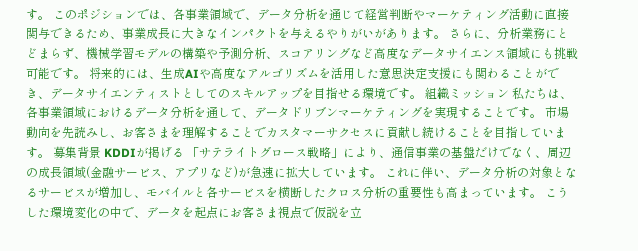す。 このポジションでは、各事業領域で、データ分析を通じて経営判断やマーケティング活動に直接関与できるため、事業成長に大きなインパクトを与えるやりがいがあります。 さらに、分析業務にとどまらず、機械学習モデルの構築や予測分析、スコアリングなど高度なデータサイエンス領域にも挑戦可能です。 将来的には、生成AIや高度なアルゴリズムを活用した意思決定支援にも関わることができ、データサイエンティストとしてのスキルアップを目指せる環境です。 組織ミッション 私たちは、各事業領域におけるデータ分析を通して、データドリブンマーケティングを実現することです。 市場動向を先読みし、お客さまを理解することでカスタマーサクセスに貢献し続けることを目指しています。 募集背景 KDDIが掲げる 「サテライトグロース戦略」により、通信事業の基盤だけでなく、周辺の成長領域(金融サービス、アプリなど)が急速に拡大しています。 これに伴い、データ分析の対象となるサービスが増加し、モバイルと各サービスを横断したクロス分析の重要性も高まっています。 こうした環境変化の中で、データを起点にお客さま視点で仮説を立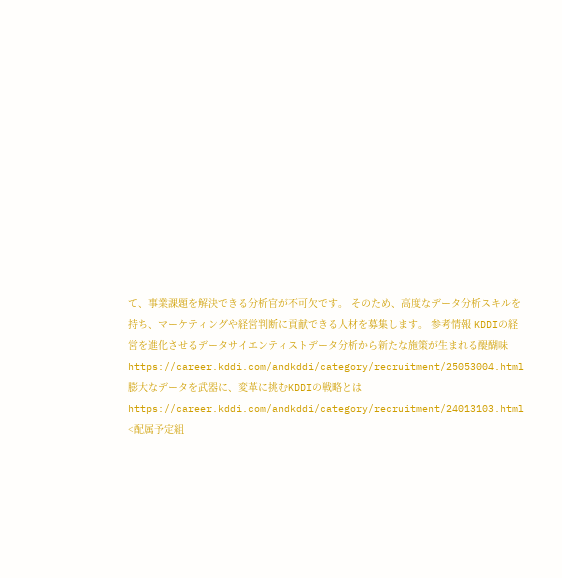て、事業課題を解決できる分析官が不可欠です。 そのため、高度なデータ分析スキルを持ち、マーケティングや経営判断に貢献できる人材を募集します。 参考情報 KDDIの経営を進化させるデータサイエンティストデータ分析から新たな施策が生まれる醍醐味 https://career.kddi.com/andkddi/category/recruitment/25053004.html 膨大なデータを武器に、変革に挑むKDDIの戦略とは https://career.kddi.com/andkddi/category/recruitment/24013103.html <配属予定組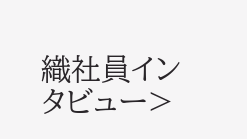織社員インタビュー>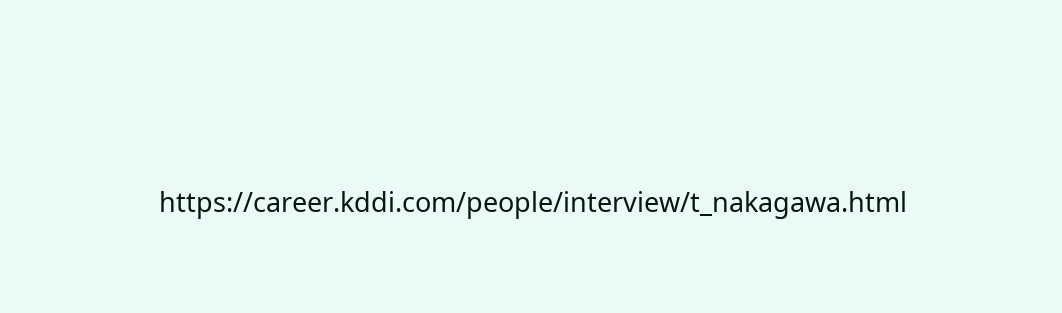https://career.kddi.com/people/interview/t_nakagawa.html